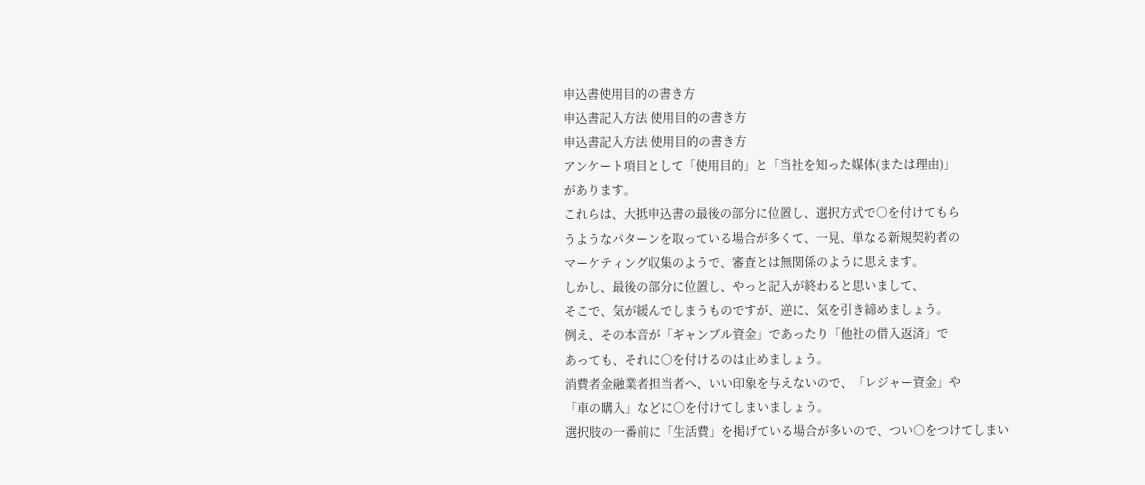申込書使用目的の書き方
申込書記入方法 使用目的の書き方
申込書記入方法 使用目的の書き方
アンケート項目として「使用目的」と「当社を知った媒体(または理由)」
があります。
これらは、大抵申込書の最後の部分に位置し、選択方式で○を付けてもら
うようなパターンを取っている場合が多くて、一見、単なる新規契約者の
マーケティング収集のようで、審査とは無関係のように思えます。
しかし、最後の部分に位置し、やっと記入が終わると思いまして、
そこで、気が緩んでしまうものですが、逆に、気を引き締めましょう。
例え、その本音が「ギャンブル資金」であったり「他社の借入返済」で
あっても、それに○を付けるのは止めましょう。
消費者金融業者担当者へ、いい印象を与えないので、「レジャー資金」や
「車の購入」などに○を付けてしまいましょう。
選択肢の一番前に「生活費」を掲げている場合が多いので、つい○をつけてしまい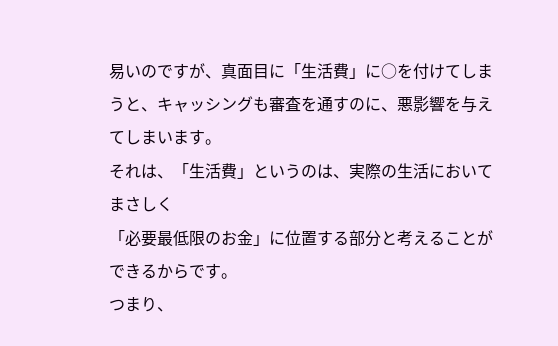易いのですが、真面目に「生活費」に○を付けてしまうと、キャッシングも審査を通すのに、悪影響を与えてしまいます。
それは、「生活費」というのは、実際の生活においてまさしく
「必要最低限のお金」に位置する部分と考えることができるからです。
つまり、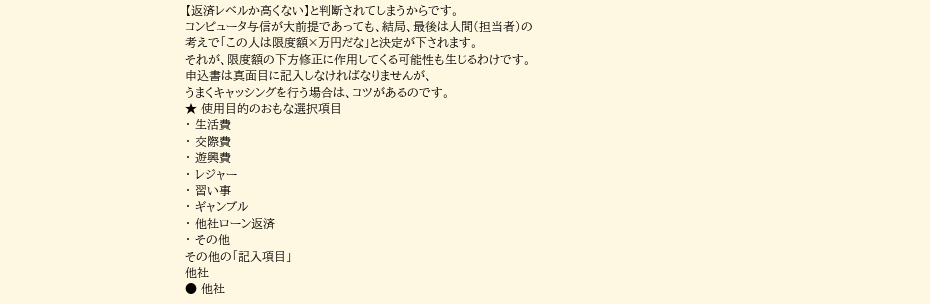【返済レベルか高くない】と判断されてしまうからです。
コンピュータ与信が大前提であっても、結局、最後は人間(担当者)の
考えで「この人は限度額×万円だな」と決定が下されます。
それが、限度額の下方修正に作用してくる可能性も生じるわけです。
申込書は真面目に記入しなければなりませんが、
うまくキャッシングを行う場合は、コツがあるのです。
★ 使用目的のおもな選択項目
・ 生活費
・ 交際費
・ 遊興費
・ レジャー
・ 習い事
・ ギャンブル
・ 他社ローン返済
・ その他
その他の「記入項目」
他社
● 他社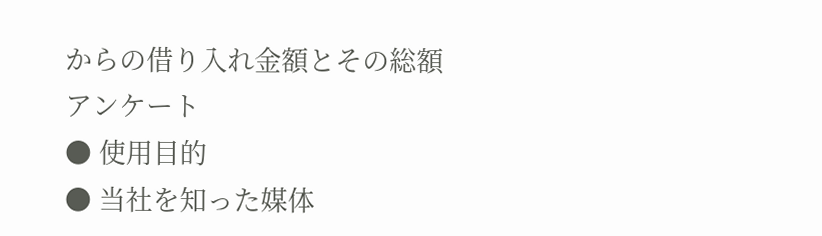からの借り入れ金額とその総額
アンケート
● 使用目的
● 当社を知った媒体